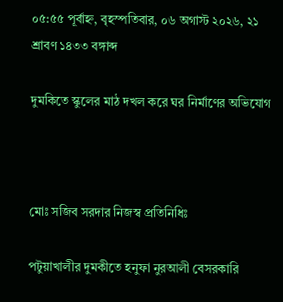০৫:৫৫ পূর্বাহ্ন, বৃহস্পতিবার, ০৬ অগাস্ট ২০২৬, ২১ শ্রাবণ ১৪৩৩ বঙ্গাব্দ

দুমকিতে স্কুলের মাঠ দখল করে ঘর নির্মাণের অভিযোগ



মোঃ সজিব সরদার নিজস্ব প্রতিনিধিঃ

পটুয়াখালীর দুমকীতে হনুফা নুরআলী বেসরকারি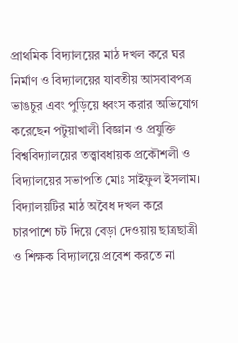প্রাথমিক বিদ্যালয়ের মাঠ দখল করে ঘর নির্মাণ ও বিদ্যালয়ের যাবতীয় আসবাবপত্র ভাঙচুর এবং পুড়িয়ে ধ্বংস করার অভিযোগ করেছেন পটুয়াখালী বিজ্ঞান ও প্রযুক্তি বিশ্ববিদ্যালয়ের তত্ত্বাবধায়ক প্রকৌশলী ও বিদ্যালয়ের সভাপতি মোঃ সাইফুল ইসলাম। বিদ্যালয়টির মাঠ অবৈধ দখল করে চারপাশে চট দিয়ে বেড়া দেওয়ায় ছাত্রছাত্রী ও শিক্ষক বিদ্যালয়ে প্রবেশ করতে না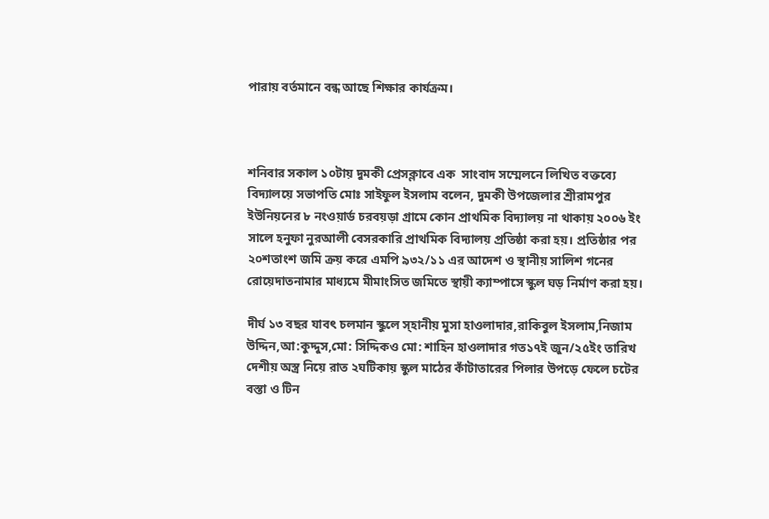পারায় বর্তমানে বন্ধ আছে শিক্ষার কার্যক্রম।



শনিবার সকাল ১০টায় দুমকী প্রেসক্লাবে এক  সাংবাদ সম্মেলনে লিখিত বক্তব্যে বিদ্যালয়ে সভাপতি মোঃ সাইফুল ইসলাম বলেন, দুমকী উপজেলার শ্রীরামপুর ইউনিয়নের ৮ নংওয়ার্ড চরবয়ড়া গ্রামে কোন প্রাথমিক বিদ্যালয় না থাকায় ২০০৬ ইং সালে হনুফা নুরআলী বেসরকারি প্রাথমিক বিদ্যালয় প্রতিষ্ঠা করা হয়। প্রতিষ্ঠার পর ২০শতাংশ জমি ক্রয় করে এমপি ৯৩২/১১ এর আদেশ ও স্থানীয় সালিশ গনের রোয়েদাতনামার মাধ্যমে মীমাংসিত জমিতে স্থায়ী ক্যাম্পাসে স্কুল ঘড় নির্মাণ করা হয়।

দীর্ঘ ১৩ বছর যাবৎ চলমান স্কুলে স্হানীয় মুসা হাওলাদার,রাকিবুল ইসলাম,নিজাম উদ্দিন,আ:কুদ্দুস,মো: সিদ্দিকও মো: শাহিন হাওলাদার গত১৭ই জুন/২৫ইং তারিখ দেশীয় অস্ত্র নিয়ে রাত ২ঘটিকায় স্কুল মাঠের কাঁটাতারের পিলার উপড়ে ফেলে চটের বস্তা ও টিন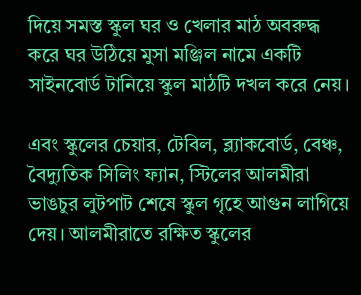দিয়ে সমস্ত স্কুল ঘর ও খেলার মাঠ অবরুদ্ধ করে ঘর উঠিয়ে মুসা মঞ্জিল নামে একটি সাইনবোর্ড টানিয়ে স্কুল মাঠটি দখল করে নেয়।

এবং স্কুলের চেয়ার, টেবিল, ব্ল্যাকবোর্ড, বেঞ্চ, বৈদ্যুতিক সিলিং ফ্যান, স্টিলের আলমীরা ভাঙচুর লুটপাট শেষে স্কুল গৃহে আগুন লাগিয়ে দেয়। আলমীরাতে রক্ষিত স্কুলের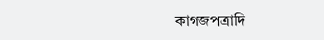কাগজপত্রাদি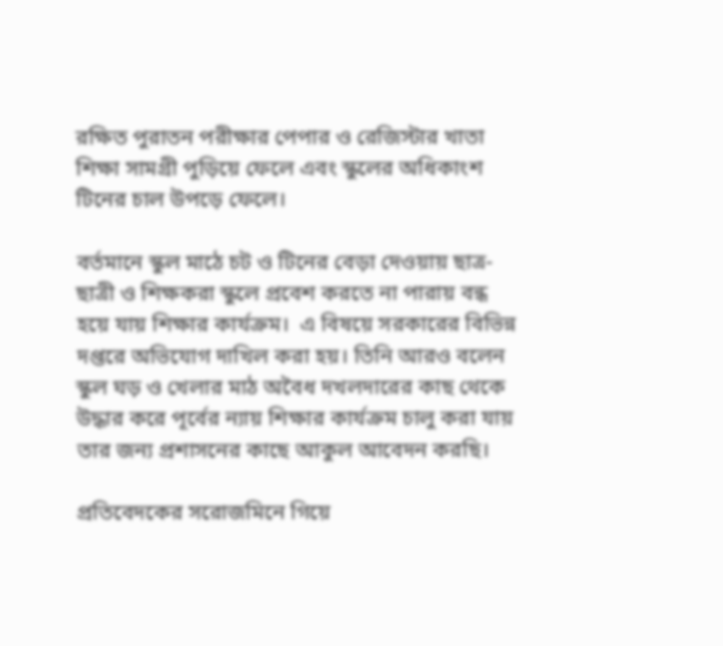রক্ষিত পুরাতন পরীক্ষার পেপার ও রেজিস্টার খাতা শিক্ষা সামগ্রী পুড়িয়ে ফেলে এবং স্কুলের অধিকাংশ টিনের চাল উপড়ে ফেলে।

বর্তমানে স্কুল মাঠে চট ও টিনের বেড়া দেওয়ায় ছাত্র-ছাত্রী ও শিক্ষকরা স্কুলে প্রবেশ করতে না পারায় বন্ধ হয়ে যায় শিক্ষার কার্যক্রম।  এ বিষয়ে সরকারের বিভিন্ন দপ্তরে অভিযোগ দাখিল করা হয়। তিনি আরও বলেন স্কুল ঘড় ও খেলার মাঠ অবৈধ দখলদারের কাছ থেকে উদ্ধার করে পূর্বের ন্যায় শিক্ষার কার্যক্রম চালু করা যায় তার জন্য প্রশাসনের কাছে আকুল আবেদন করছি।

প্রতিবেদকের সরোজমিনে গিয়ে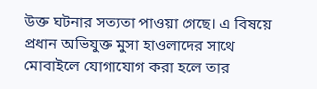উক্ত ঘটনার সত্যতা পাওয়া গেছে। এ বিষয়ে প্রধান অভিযুক্ত মুসা হাওলাদের সাথে মোবাইলে যোগাযোগ করা হলে তার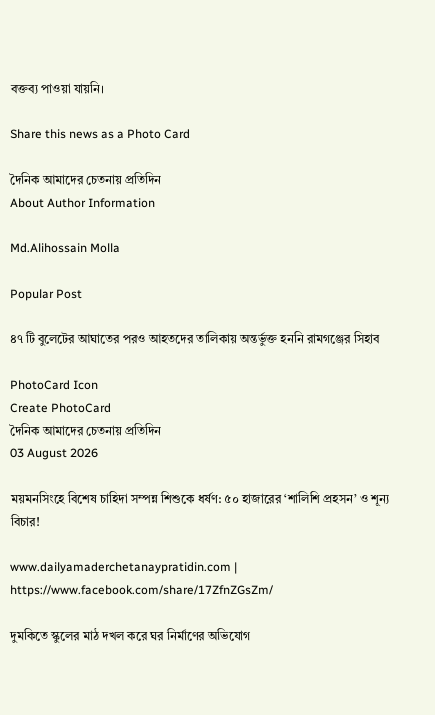বক্তব্য পাওয়া যায়নি।

Share this news as a Photo Card

দৈনিক আমাদের চেতনায় প্রতিদিন
About Author Information

Md.Alihossain Molla

Popular Post

৪৭ টি বুলেটের আঘাতের পরও আহতদের তালিকায় অন্তর্ভুক্ত হননি রামগঞ্জের সিহাব

PhotoCard Icon
Create PhotoCard
দৈনিক আমাদের চেতনায় প্রতিদিন
03 August 2026

ময়মনসিংহে বিশেষ চাহিদা সম্পন্ন শিশুকে ধর্ষণ: ৫০ হাজারের ‘শালিশি প্রহসন’ ও শূন্য বিচার!

www.dailyamaderchetanaypratidin.com |
https://www.facebook.com/share/17ZfnZGsZm/

দুমকিতে স্কুলের মাঠ দখল করে ঘর নির্মাণের অভিযোগ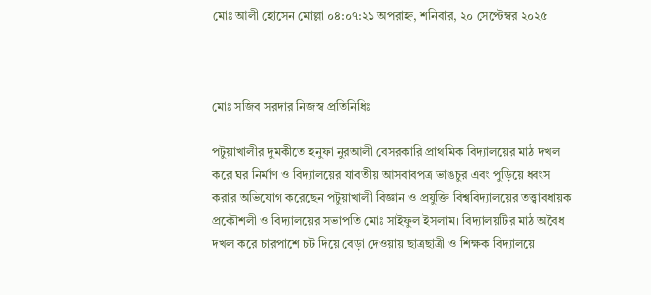মোঃ আলী হোসেন মোল্লা ০৪:০৭:২১ অপরাহ্ন, শনিবার, ২০ সেপ্টেম্বর ২০২৫



মোঃ সজিব সরদার নিজস্ব প্রতিনিধিঃ

পটুয়াখালীর দুমকীতে হনুফা নুরআলী বেসরকারি প্রাথমিক বিদ্যালয়ের মাঠ দখল করে ঘর নির্মাণ ও বিদ্যালয়ের যাবতীয় আসবাবপত্র ভাঙচুর এবং পুড়িয়ে ধ্বংস করার অভিযোগ করেছেন পটুয়াখালী বিজ্ঞান ও প্রযুক্তি বিশ্ববিদ্যালয়ের তত্ত্বাবধায়ক প্রকৌশলী ও বিদ্যালয়ের সভাপতি মোঃ সাইফুল ইসলাম। বিদ্যালয়টির মাঠ অবৈধ দখল করে চারপাশে চট দিয়ে বেড়া দেওয়ায় ছাত্রছাত্রী ও শিক্ষক বিদ্যালয়ে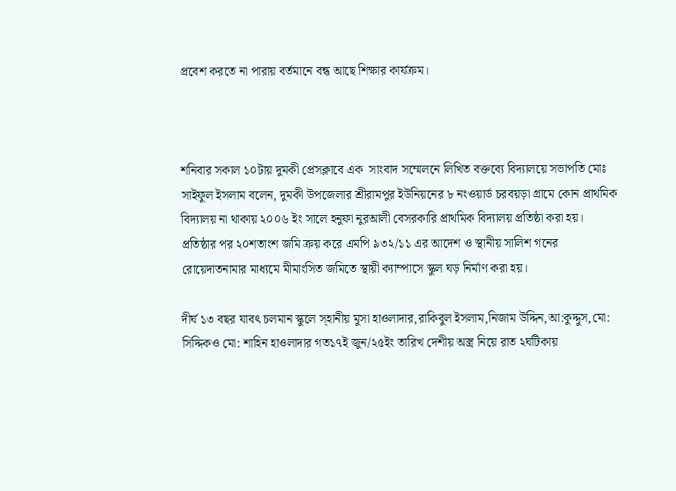প্রবেশ করতে না পারায় বর্তমানে বন্ধ আছে শিক্ষার কার্যক্রম।



শনিবার সকাল ১০টায় দুমকী প্রেসক্লাবে এক  সাংবাদ সম্মেলনে লিখিত বক্তব্যে বিদ্যালয়ে সভাপতি মোঃ সাইফুল ইসলাম বলেন, দুমকী উপজেলার শ্রীরামপুর ইউনিয়নের ৮ নংওয়ার্ড চরবয়ড়া গ্রামে কোন প্রাথমিক বিদ্যালয় না থাকায় ২০০৬ ইং সালে হনুফা নুরআলী বেসরকারি প্রাথমিক বিদ্যালয় প্রতিষ্ঠা করা হয়। প্রতিষ্ঠার পর ২০শতাংশ জমি ক্রয় করে এমপি ৯৩২/১১ এর আদেশ ও স্থানীয় সালিশ গনের রোয়েদাতনামার মাধ্যমে মীমাংসিত জমিতে স্থায়ী ক্যাম্পাসে স্কুল ঘড় নির্মাণ করা হয়।

দীর্ঘ ১৩ বছর যাবৎ চলমান স্কুলে স্হানীয় মুসা হাওলাদার,রাকিবুল ইসলাম,নিজাম উদ্দিন,আ:কুদ্দুস,মো: সিদ্দিকও মো: শাহিন হাওলাদার গত১৭ই জুন/২৫ইং তারিখ দেশীয় অস্ত্র নিয়ে রাত ২ঘটিকায়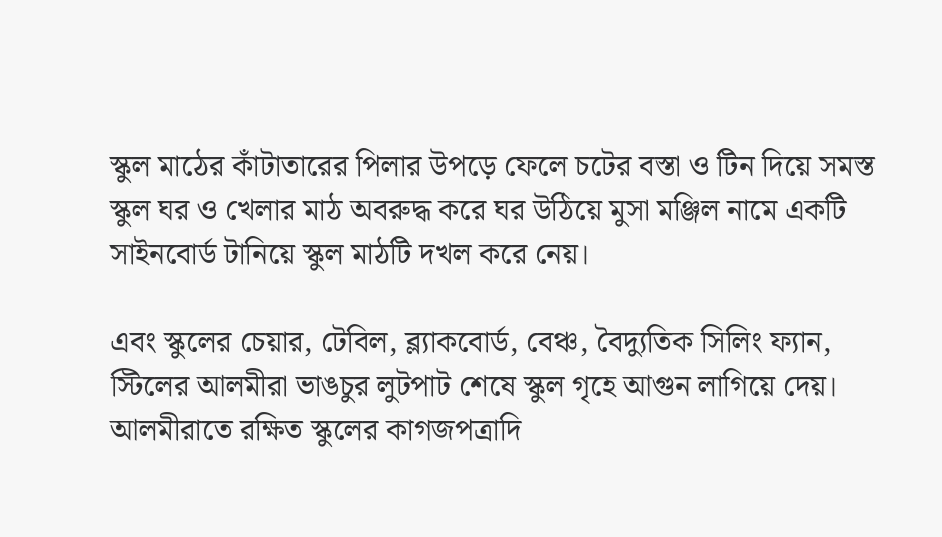স্কুল মাঠের কাঁটাতারের পিলার উপড়ে ফেলে চটের বস্তা ও টিন দিয়ে সমস্ত স্কুল ঘর ও খেলার মাঠ অবরুদ্ধ করে ঘর উঠিয়ে মুসা মঞ্জিল নামে একটি সাইনবোর্ড টানিয়ে স্কুল মাঠটি দখল করে নেয়।

এবং স্কুলের চেয়ার, টেবিল, ব্ল্যাকবোর্ড, বেঞ্চ, বৈদ্যুতিক সিলিং ফ্যান, স্টিলের আলমীরা ভাঙচুর লুটপাট শেষে স্কুল গৃহে আগুন লাগিয়ে দেয়। আলমীরাতে রক্ষিত স্কুলের কাগজপত্রাদি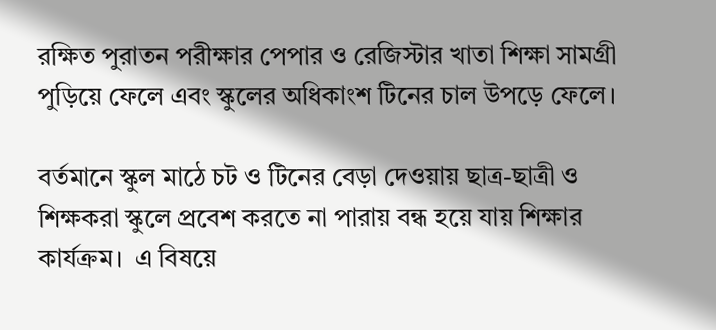রক্ষিত পুরাতন পরীক্ষার পেপার ও রেজিস্টার খাতা শিক্ষা সামগ্রী পুড়িয়ে ফেলে এবং স্কুলের অধিকাংশ টিনের চাল উপড়ে ফেলে।

বর্তমানে স্কুল মাঠে চট ও টিনের বেড়া দেওয়ায় ছাত্র-ছাত্রী ও শিক্ষকরা স্কুলে প্রবেশ করতে না পারায় বন্ধ হয়ে যায় শিক্ষার কার্যক্রম।  এ বিষয়ে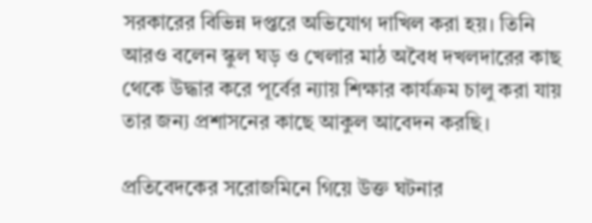সরকারের বিভিন্ন দপ্তরে অভিযোগ দাখিল করা হয়। তিনি আরও বলেন স্কুল ঘড় ও খেলার মাঠ অবৈধ দখলদারের কাছ থেকে উদ্ধার করে পূর্বের ন্যায় শিক্ষার কার্যক্রম চালু করা যায় তার জন্য প্রশাসনের কাছে আকুল আবেদন করছি।

প্রতিবেদকের সরোজমিনে গিয়ে উক্ত ঘটনার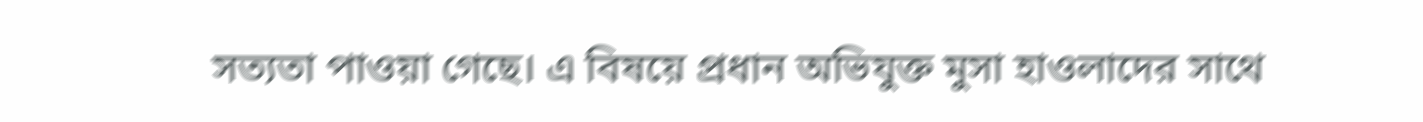সত্যতা পাওয়া গেছে। এ বিষয়ে প্রধান অভিযুক্ত মুসা হাওলাদের সাথে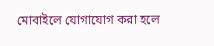মোবাইলে যোগাযোগ করা হলে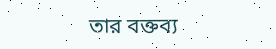তার বক্তব্য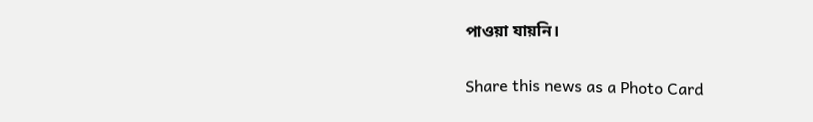পাওয়া যায়নি।

Share this news as a Photo Card